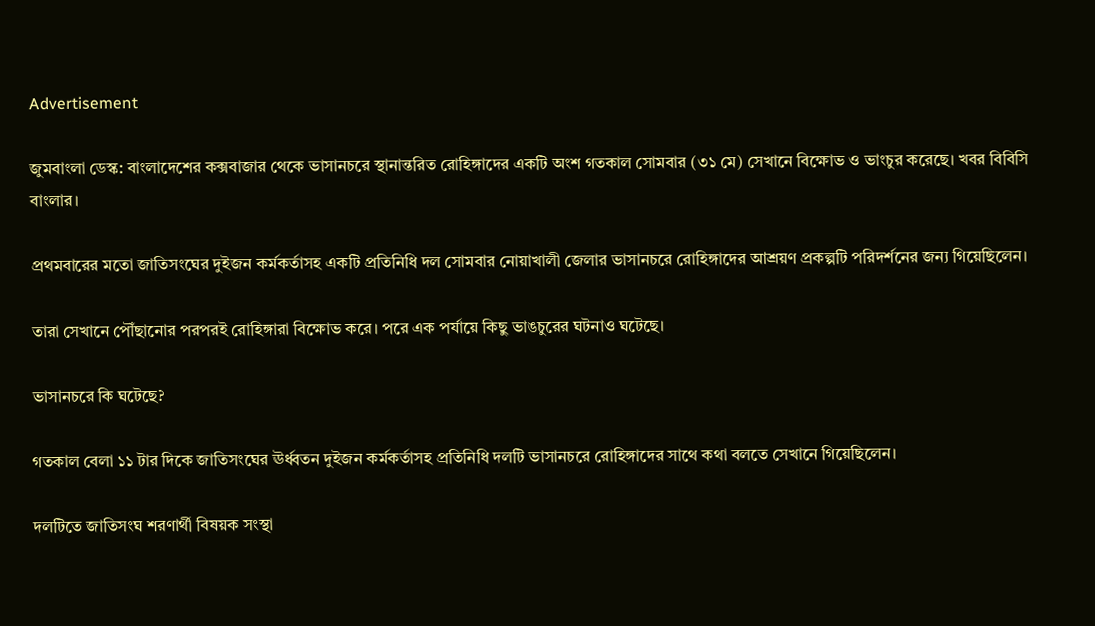Advertisement

জুমবাংলা ডেস্ক: বাংলাদেশের কক্সবাজার থেকে ভাসানচরে স্থানান্তরিত রোহিঙ্গাদের একটি অংশ গতকাল সোমবার (৩১ মে) সেখানে বিক্ষোভ ও ভাংচুর করেছে। খবর বিবিসি বাংলার।

প্রথমবারের মতো জাতিসংঘের দুইজন কর্মকর্তাসহ একটি প্রতিনিধি দল সোমবার নোয়াখালী জেলার ভাসানচরে রোহিঙ্গাদের আশ্রয়ণ প্রকল্পটি পরিদর্শনের জন্য গিয়েছিলেন।

তারা সেখানে পৌঁছানোর পরপরই রোহিঙ্গারা বিক্ষোভ করে। পরে এক পর্যায়ে কিছু ভাঙচুরের ঘটনাও ঘটেছে।

ভাসানচরে কি ঘটেছে?

গতকাল বেলা ১১ টার দিকে জাতিসংঘের ঊর্ধ্বতন দুইজন কর্মকর্তাসহ প্রতিনিধি দলটি ভাসানচরে রোহিঙ্গাদের সাথে কথা বলতে সেখানে গিয়েছিলেন।

দলটিতে জাতিসংঘ শরণার্থী বিষয়ক সংস্থা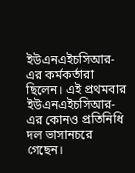ইউএনএইচসিআর-এর কর্মকর্তারা ছিলেন। এই প্রথমবার ইউএনএইচসিআর-এর কোনও প্রতিনিধি দল ভাসানচরে গেছেন।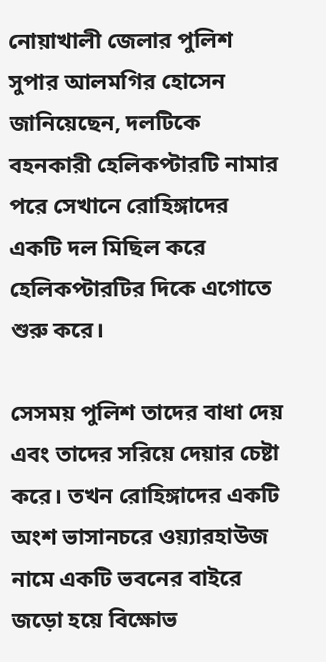নোয়াখালী জেলার পুলিশ সুপার আলমগির হোসেন জানিয়েছেন, দলটিকে বহনকারী হেলিকপ্টারটি নামার পরে সেখানে রোহিঙ্গাদের একটি দল মিছিল করে হেলিকপ্টারটির দিকে এগোতে শুরু করে।

সেসময় পুলিশ তাদের বাধা দেয় এবং তাদের সরিয়ে দেয়ার চেষ্টা করে। তখন রোহিঙ্গাদের একটি অংশ ভাসানচরে ওয়্যারহাউজ নামে একটি ভবনের বাইরে জড়ো হয়ে বিক্ষোভ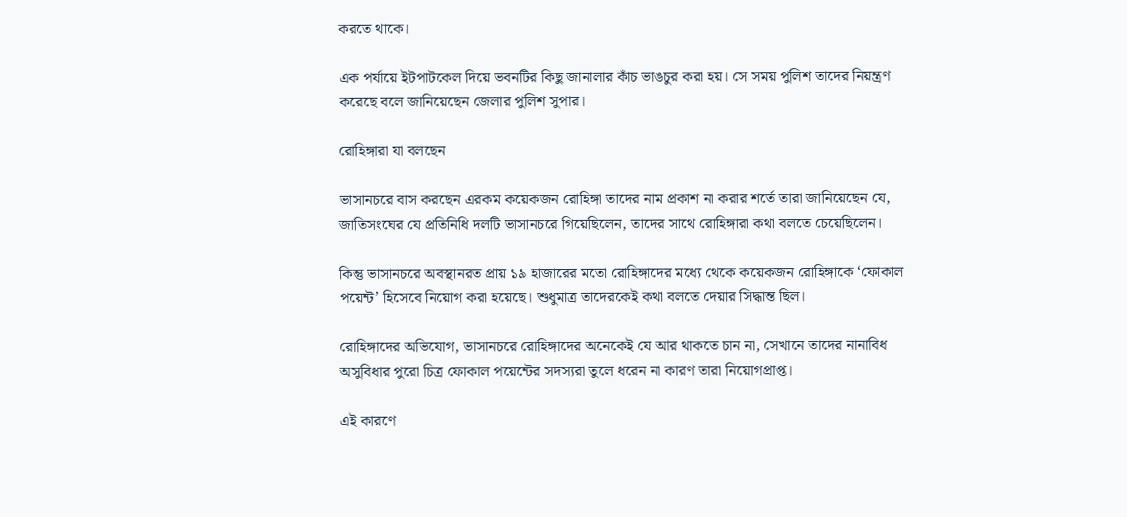করতে থাকে।

এক পর্যায়ে ইটপাটকেল দিয়ে ভবনটির কিছু জানালার কাঁচ ভাঙচুর করা হয়। সে সময় পুলিশ তাদের নিয়ন্ত্রণ করেছে বলে জানিয়েছেন জেলার পুলিশ সুপার।

রোহিঙ্গারা যা বলছেন

ভাসানচরে বাস করছেন এরকম কয়েকজন রোহিঙ্গা তাদের নাম প্রকাশ না করার শর্তে তারা জানিয়েছেন যে, জাতিসংঘের যে প্রতিনিধি দলটি ভাসানচরে গিয়েছিলেন, তাদের সাথে রোহিঙ্গারা কথা বলতে চেয়েছিলেন।

কিন্তু ভাসানচরে অবস্থানরত প্রায় ১৯ হাজারের মতো রোহিঙ্গাদের মধ্যে থেকে কয়েকজন রোহিঙ্গাকে ‘ফোকাল পয়েন্ট’ হিসেবে নিয়োগ করা হয়েছে। শুধুমাত্র তাদেরকেই কথা বলতে দেয়ার সিদ্ধান্ত ছিল।

রোহিঙ্গাদের অভিযোগ, ভাসানচরে রোহিঙ্গাদের অনেকেই যে আর থাকতে চান না, সেখানে তাদের নানাবিধ অসুবিধার পুরো চিত্র ফোকাল পয়েন্টের সদস্যরা তুলে ধরেন না কারণ তারা নিয়োগপ্রাপ্ত।

এই কারণে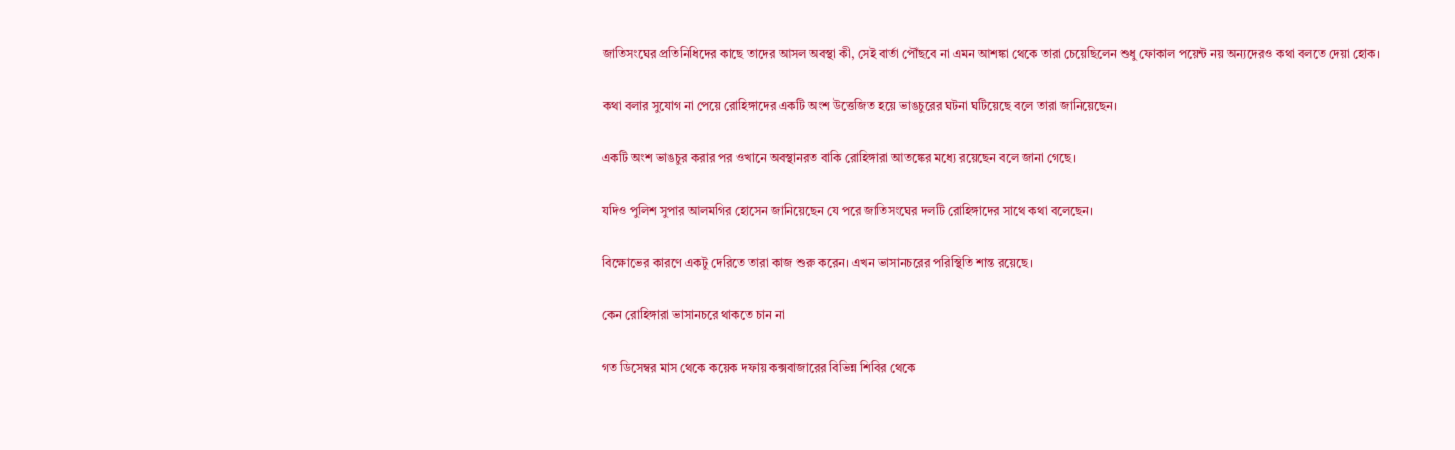জাতিসংঘের প্রতিনিধিদের কাছে তাদের আসল অবস্থা কী, সেই বার্তা পৌঁছবে না এমন আশঙ্কা থেকে তারা চেয়েছিলেন শুধু ফোকাল পয়েন্ট নয় অন্যদেরও কথা বলতে দেয়া হোক।

কথা বলার সুযোগ না পেয়ে রোহিঙ্গাদের একটি অংশ উত্তেজিত হয়ে ভাঙচুরের ঘটনা ঘটিয়েছে বলে তারা জানিয়েছেন।

একটি অংশ ভাঙচুর করার পর ওখানে অবস্থানরত বাকি রোহিঙ্গারা আতঙ্কের মধ্যে রয়েছেন বলে জানা গেছে।

যদিও পুলিশ সুপার আলমগির হোসেন জানিয়েছেন যে পরে জাতিসংঘের দলটি রোহিঙ্গাদের সাথে কথা বলেছেন।

বিক্ষোভের কারণে একটু দেরিতে তারা কাজ শুরু করেন। এখন ভাসানচরের পরিস্থিতি শান্ত রয়েছে।

কেন রোহিঙ্গারা ভাসানচরে থাকতে চান না

গত ডিসেম্বর মাস থেকে কয়েক দফায় কক্সবাজারের বিভিন্ন শিবির থেকে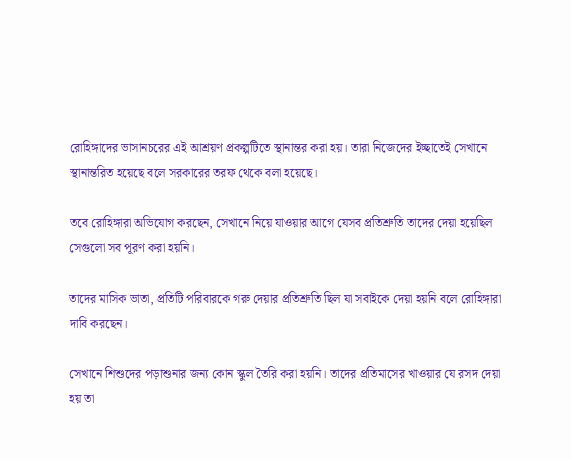রোহিঙ্গাদের ভাসানচরের এই আশ্রয়ণ প্রকল্পটিতে স্থানান্তর করা হয়। তারা নিজেদের ইচ্ছাতেই সেখানে স্থানান্তরিত হয়েছে বলে সরকারের তরফ থেকে বলা হয়েছে।

তবে রোহিঙ্গারা অভিযোগ করছেন, সেখানে নিয়ে যাওয়ার আগে যেসব প্রতিশ্রুতি তাদের দেয়া হয়েছিল সেগুলো সব পূরণ করা হয়নি।

তাদের মাসিক ভাতা, প্রতিটি পরিবারকে গরু দেয়ার প্রতিশ্রুতি ছিল যা সবাইকে দেয়া হয়নি বলে রোহিঙ্গারা দাবি করছেন।

সেখানে শিশুদের পড়াশুনার জন্য কোন স্কুল তৈরি করা হয়নি। তাদের প্রতিমাসের খাওয়ার যে রসদ দেয়া হয় তা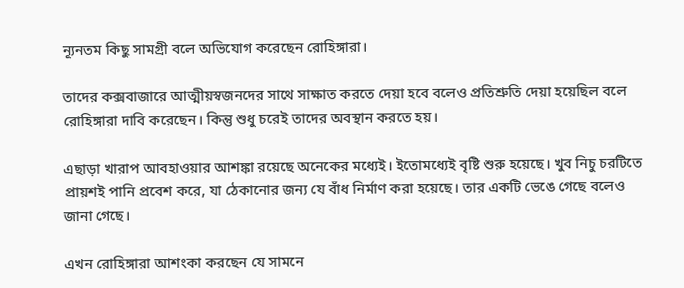ন্যূনতম কিছু সামগ্রী বলে অভিযোগ করেছেন রোহিঙ্গারা।

তাদের কক্সবাজারে আত্মীয়স্বজনদের সাথে সাক্ষাত করতে দেয়া হবে বলেও প্রতিশ্রুতি দেয়া হয়েছিল বলে রোহিঙ্গারা দাবি করেছেন। কিন্তু শুধু চরেই তাদের অবস্থান করতে হয়।

এছাড়া খারাপ আবহাওয়ার আশঙ্কা রয়েছে অনেকের মধ্যেই। ইতোমধ্যেই বৃষ্টি শুরু হয়েছে। খুব নিচু চরটিতে প্রায়শই পানি প্রবেশ করে, যা ঠেকানোর জন্য যে বাঁধ নির্মাণ করা হয়েছে। তার একটি ভেঙে গেছে বলেও জানা গেছে।

এখন রোহিঙ্গারা আশংকা করছেন যে সামনে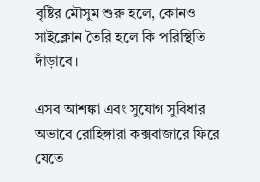বৃষ্টির মৌসুম শুরু হলে, কোনও সাইক্লোন তৈরি হলে কি পরিস্থিতি দাঁড়াবে।

এসব আশঙ্কা এবং সুযোগ সুবিধার অভাবে রোহিঙ্গারা কক্সবাজারে ফিরে যেতে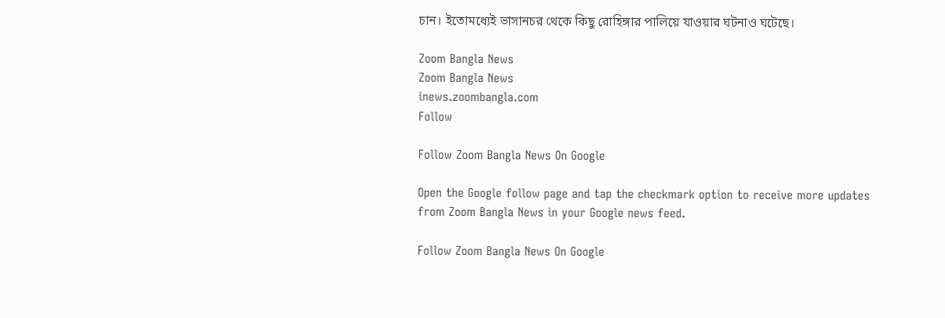চান। ইতোমধ্যেই ভাসানচর থেকে কিছু রোহিঙ্গার পালিয়ে যাওয়ার ঘটনাও ঘটেছে।

Zoom Bangla News
Zoom Bangla News
inews.zoombangla.com
Follow

Follow Zoom Bangla News On Google

Open the Google follow page and tap the checkmark option to receive more updates from Zoom Bangla News in your Google news feed.

Follow Zoom Bangla News On Google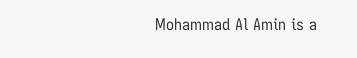Mohammad Al Amin is a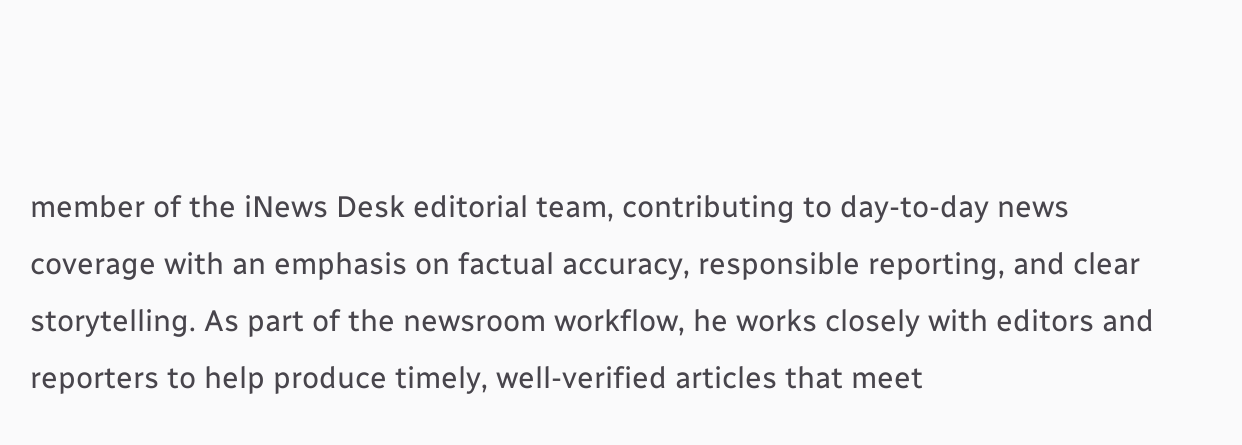member of the iNews Desk editorial team, contributing to day-to-day news coverage with an emphasis on factual accuracy, responsible reporting, and clear storytelling. As part of the newsroom workflow, he works closely with editors and reporters to help produce timely, well-verified articles that meet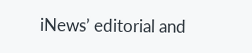iNews’ editorial and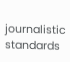journalistic standards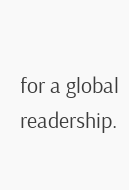for a global readership.